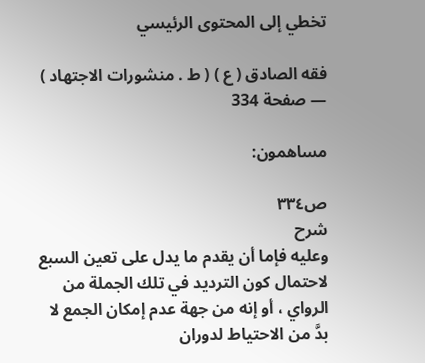تخطي إلى المحتوى الرئيسي

فقه الصادق ( ع ) ( ط . منشورات الاجتهاد ) — صفحة 334

مساهمون:

ص٣٣٤
شرح
وعليه فإما أن يقدم ما يدل على تعين السبع لاحتمال كون الترديد في تلك الجملة من الرواي ، أو إنه من جهة عدم إمكان الجمع لا بدَّ من الاحتياط لدوران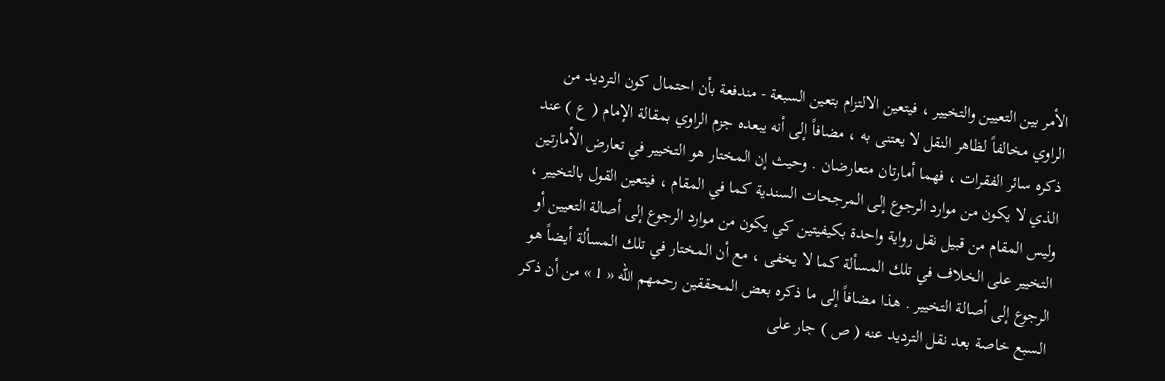الأمر بين التعيين والتخيير ، فيتعين الالتزام بتعين السبعة - مندفعة بأن احتمال كون الترديد من الراوي مخالفاً لظاهر النقل لا يعتنى به ، مضافاً إلى أنه يبعده جزم الراوي بمقالة الإمام ( ع ) عند ذكره سائر الفقرات ، فهما أمارتان متعارضان . وحيث إن المختار هو التخيير في تعارض الأمارتين الذي لا يكون من موارد الرجوع إلى المرجحات السندية كما في المقام ، فيتعين القول بالتخيير ، وليس المقام من قبيل نقل رواية واحدة بكيفيتين كي يكون من موارد الرجوع إلى أصالة التعيين أو التخيير على الخلاف في تلك المسألة كما لا يخفى ، مع أن المختار في تلك المسألة أيضاً هو الرجوع إلى أصالة التخيير . هذا مضافاً إلى ما ذكره بعض المحققين رحمهم الله « 1 » من أن ذكر السبع خاصة بعد نقل الترديد عنه ( ص ) جار على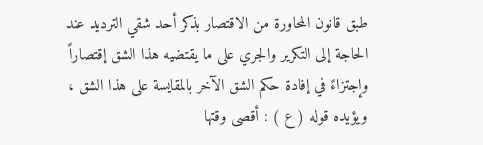طبق قانون المحاورة من الاقتصار بذكر أحد شقي الترديد عند الحاجة إلى التكرير والجري على ما يقتضيه هذا الشق إقتصاراً وإجتزاءً في إفادة حكم الشق الآخر بالمقايسة على هذا الشق ، ويؤيده قوله ( ع ) : أقصى وقتها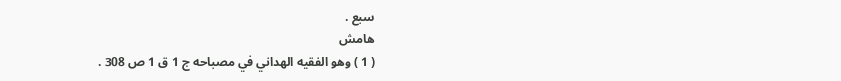سبع .
هامش
( 1 ) وهو الفقيه الهداني في مصباحه ج 1 ق 1 ص 308 .